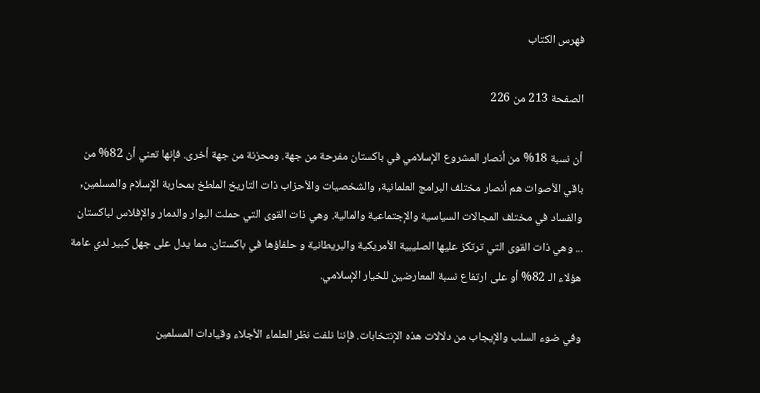فهرس الكتاب

الصفحة 213 من 226

أن نسبة 18% من أنصار المشروع الإسلامي في باكستان مفرحة من جهة. ومحزنة من جهة أخرى. فإنها تعني أن 82% من باقي الأصوات هم أنصار مختلف البرامج العلمانية, والشخصيات والأحزاب ذات التاريخ الملطخ بمحاربة الإسلام والمسلمين, والفساد في مختلف المجالات السياسية والإجتماعية والمالية. وهي ذات القوى التي حملت البوار والدمار والإفلاس لباكستان ... وهي ذات القوى التي ترتكز عليها الصليبية الأمريكية والبريطانية و حلفاؤها في باكستان. مما يدل على جهل كبير لدي عامة هؤلاء الـ 82% أو على ارتفاع نسبة المعارضين للخيار الإسلامي.

وفي ضوء السلب والإيجاب من دلالات هذه الإنتخابات. فإننا نلفت نظر العلماء الأجلاء وقيادات المسلمين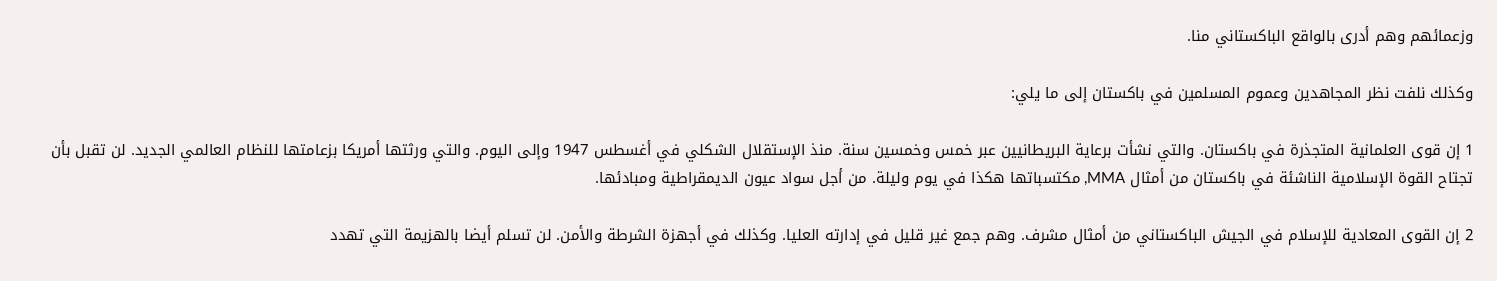وزعمائهم وهم أدرى بالواقع الباكستاني منا.

وكذلك نلفت نظر المجاهدين وعموم المسلمين في باكستان إلى ما يلي:

1 إن قوى العلمانية المتجذرة في باكستان. والتي نشأت برعاية البريطانيين عبر خمس وخمسين سنة. منذ الإستقلال الشكلي في أغسطس 1947 وإلى اليوم. والتي ورثتها أمريكا بزعامتها للنظام العالمي الجديد. لن تقبل بأن تجتاح القوة الإسلامية الناشئة في باكستان من أمثال MMA, مكتسباتها هكذا في يوم وليلة. من أجل سواد عيون الديمقراطية ومبادئها.

2 إن القوى المعادية للإسلام في الجيش الباكستاني من أمثال مشرف. وهم جمع غير قليل في إدارته العليا. وكذلك في أجهزة الشرطة والأمن. لن تسلم أيضا بالهزيمة التي تهدد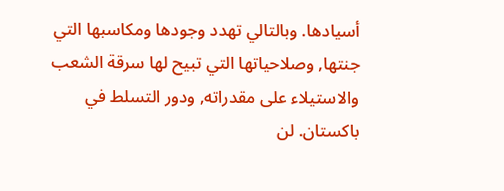أسيادها. وبالتالي تهدد وجودها ومكاسبها التي جنتها, وصلاحياتها التي تبيح لها سرقة الشعب والاستيلاء على مقدراته, ودور التسلط في باكستان. لن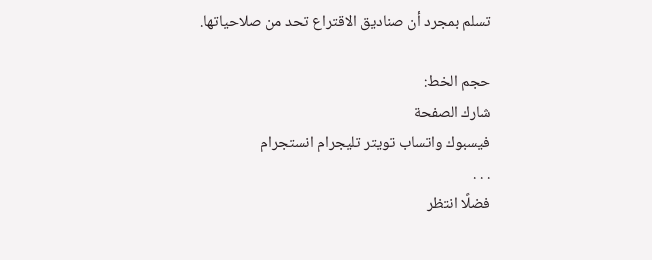تسلم بمجرد أن صناديق الاقتراع تحد من صلاحياتها.

حجم الخط:
شارك الصفحة
فيسبوك واتساب تويتر تليجرام انستجرام
. . .
فضلًا انتظر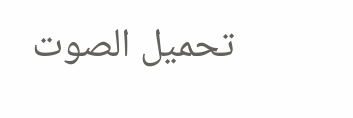تحميل الصوت